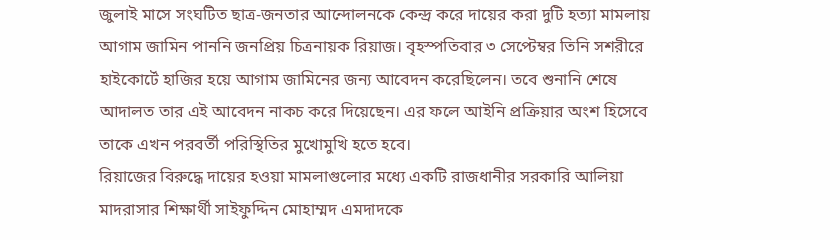জুলাই মাসে সংঘটিত ছাত্র-জনতার আন্দোলনকে কেন্দ্র করে দায়ের করা দুটি হত্যা মামলায় আগাম জামিন পাননি জনপ্রিয় চিত্রনায়ক রিয়াজ। বৃহস্পতিবার ৩ সেপ্টেম্বর তিনি সশরীরে হাইকোর্টে হাজির হয়ে আগাম জামিনের জন্য আবেদন করেছিলেন। তবে শুনানি শেষে আদালত তার এই আবেদন নাকচ করে দিয়েছেন। এর ফলে আইনি প্রক্রিয়ার অংশ হিসেবে তাকে এখন পরবর্তী পরিস্থিতির মুখোমুখি হতে হবে।
রিয়াজের বিরুদ্ধে দায়ের হওয়া মামলাগুলোর মধ্যে একটি রাজধানীর সরকারি আলিয়া মাদরাসার শিক্ষার্থী সাইফুদ্দিন মোহাম্মদ এমদাদকে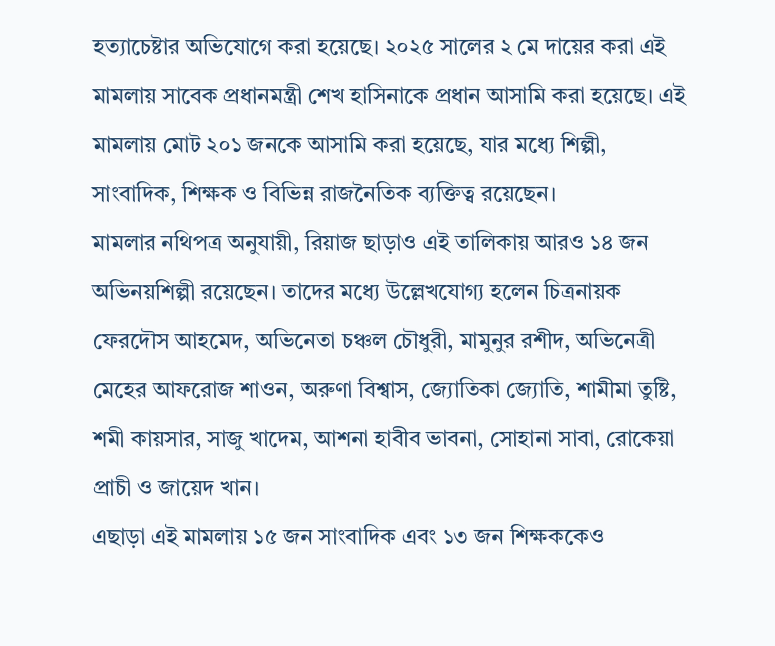হত্যাচেষ্টার অভিযোগে করা হয়েছে। ২০২৫ সালের ২ মে দায়ের করা এই মামলায় সাবেক প্রধানমন্ত্রী শেখ হাসিনাকে প্রধান আসামি করা হয়েছে। এই মামলায় মোট ২০১ জনকে আসামি করা হয়েছে, যার মধ্যে শিল্পী, সাংবাদিক, শিক্ষক ও বিভিন্ন রাজনৈতিক ব্যক্তিত্ব রয়েছেন।
মামলার নথিপত্র অনুযায়ী, রিয়াজ ছাড়াও এই তালিকায় আরও ১৪ জন অভিনয়শিল্পী রয়েছেন। তাদের মধ্যে উল্লেখযোগ্য হলেন চিত্রনায়ক ফেরদৌস আহমেদ, অভিনেতা চঞ্চল চৌধুরী, মামুনুর রশীদ, অভিনেত্রী মেহের আফরোজ শাওন, অরুণা বিশ্বাস, জ্যোতিকা জ্যোতি, শামীমা তুষ্টি, শমী কায়সার, সাজু খাদেম, আশনা হাবীব ভাবনা, সোহানা সাবা, রোকেয়া প্রাচী ও জায়েদ খান।
এছাড়া এই মামলায় ১৫ জন সাংবাদিক এবং ১৩ জন শিক্ষককেও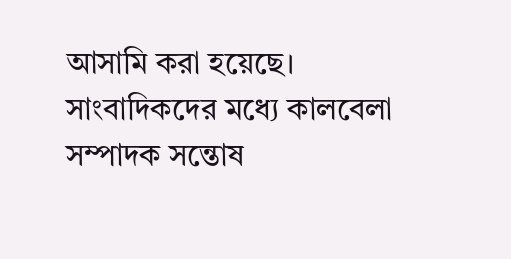আসামি করা হয়েছে। সাংবাদিকদের মধ্যে কালবেলা সম্পাদক সন্তোষ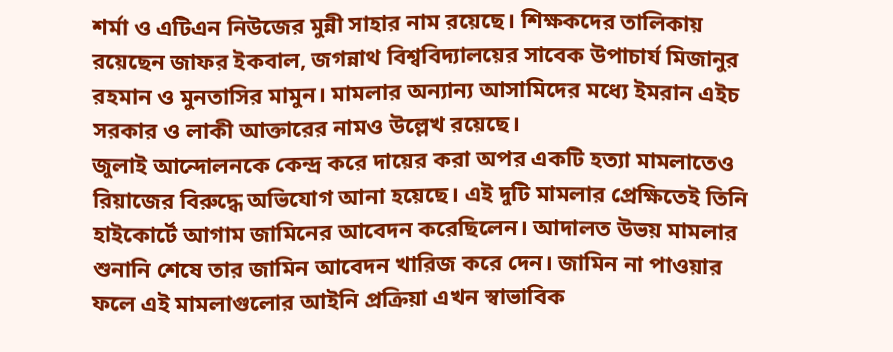শর্মা ও এটিএন নিউজের মুন্নী সাহার নাম রয়েছে। শিক্ষকদের তালিকায় রয়েছেন জাফর ইকবাল, জগন্নাথ বিশ্ববিদ্যালয়ের সাবেক উপাচার্য মিজানুর রহমান ও মুনতাসির মামুন। মামলার অন্যান্য আসামিদের মধ্যে ইমরান এইচ সরকার ও লাকী আক্তারের নামও উল্লেখ রয়েছে।
জুলাই আন্দোলনকে কেন্দ্র করে দায়ের করা অপর একটি হত্যা মামলাতেও রিয়াজের বিরুদ্ধে অভিযোগ আনা হয়েছে। এই দুটি মামলার প্রেক্ষিতেই তিনি হাইকোর্টে আগাম জামিনের আবেদন করেছিলেন। আদালত উভয় মামলার শুনানি শেষে তার জামিন আবেদন খারিজ করে দেন। জামিন না পাওয়ার ফলে এই মামলাগুলোর আইনি প্রক্রিয়া এখন স্বাভাবিক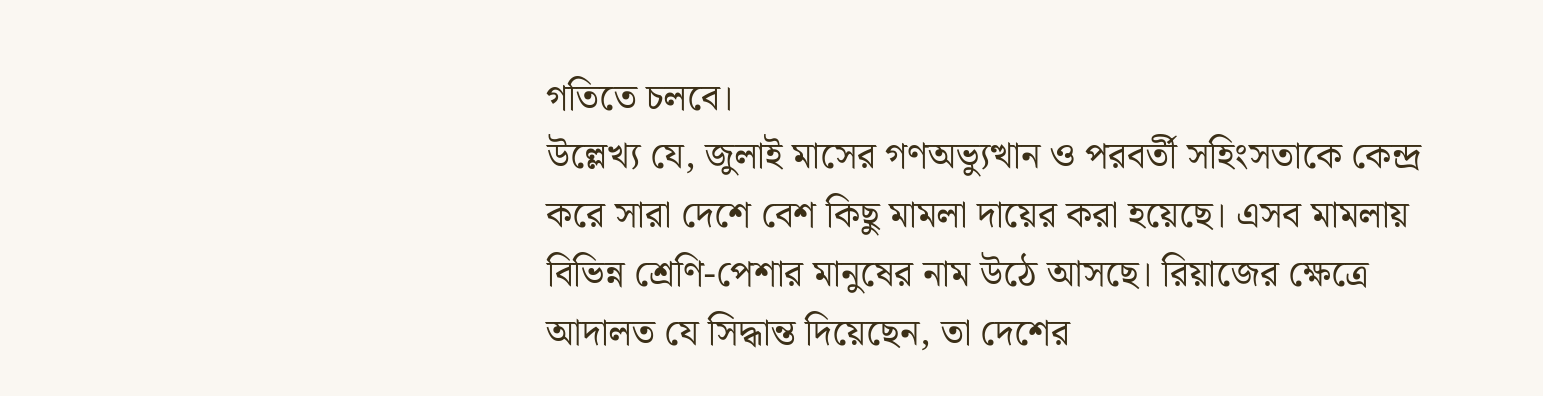গতিতে চলবে।
উল্লেখ্য যে, জুলাই মাসের গণঅভ্যুত্থান ও পরবর্তী সহিংসতাকে কেন্দ্র করে সারা দেশে বেশ কিছু মামলা দায়ের করা হয়েছে। এসব মামলায় বিভিন্ন শ্রেণি-পেশার মানুষের নাম উঠে আসছে। রিয়াজের ক্ষেত্রে আদালত যে সিদ্ধান্ত দিয়েছেন, তা দেশের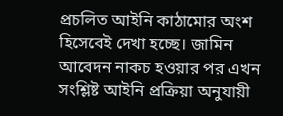প্রচলিত আইনি কাঠামোর অংশ হিসেবেই দেখা হচ্ছে। জামিন আবেদন নাকচ হওয়ার পর এখন সংশ্লিষ্ট আইনি প্রক্রিয়া অনুযায়ী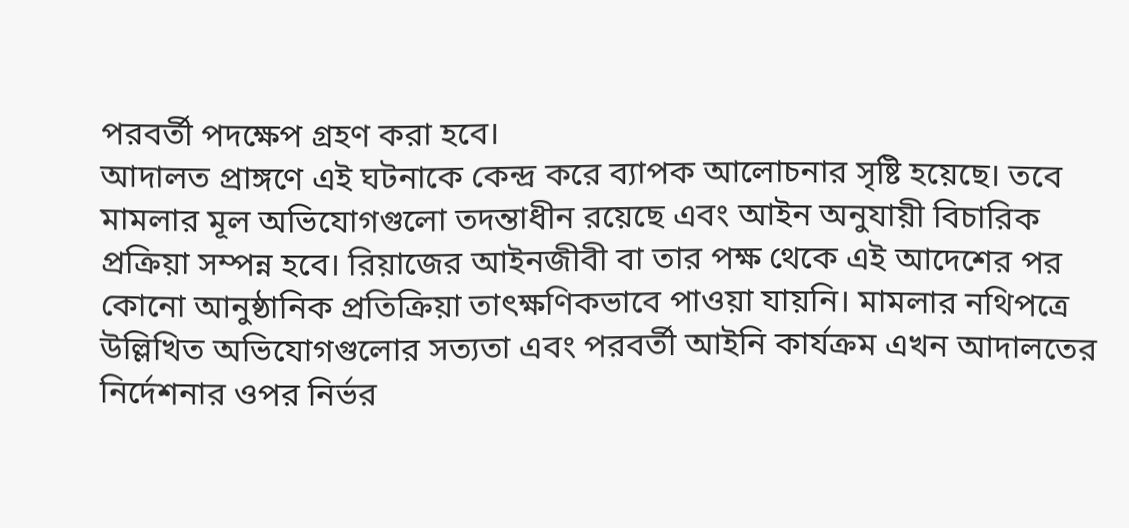পরবর্তী পদক্ষেপ গ্রহণ করা হবে।
আদালত প্রাঙ্গণে এই ঘটনাকে কেন্দ্র করে ব্যাপক আলোচনার সৃষ্টি হয়েছে। তবে মামলার মূল অভিযোগগুলো তদন্তাধীন রয়েছে এবং আইন অনুযায়ী বিচারিক প্রক্রিয়া সম্পন্ন হবে। রিয়াজের আইনজীবী বা তার পক্ষ থেকে এই আদেশের পর কোনো আনুষ্ঠানিক প্রতিক্রিয়া তাৎক্ষণিকভাবে পাওয়া যায়নি। মামলার নথিপত্রে উল্লিখিত অভিযোগগুলোর সত্যতা এবং পরবর্তী আইনি কার্যক্রম এখন আদালতের নির্দেশনার ওপর নির্ভর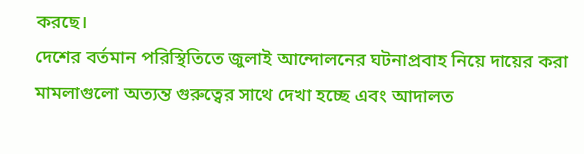করছে।
দেশের বর্তমান পরিস্থিতিতে জুলাই আন্দোলনের ঘটনাপ্রবাহ নিয়ে দায়ের করা মামলাগুলো অত্যন্ত গুরুত্বের সাথে দেখা হচ্ছে এবং আদালত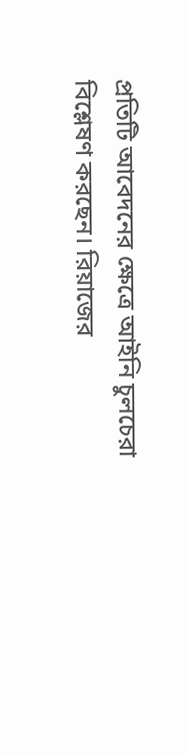প্রতিটি আবেদনের ক্ষেত্রে আইনি চুলচেরা বিশ্লেষণ করছেন। রিয়াজের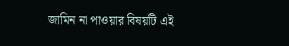জামিন না পাওয়ার বিষয়টি এই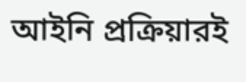আইনি প্রক্রিয়ারই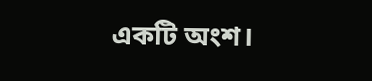একটি অংশ।